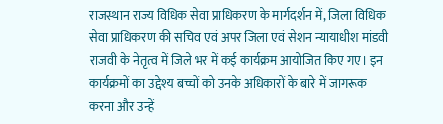राजस्थान राज्य विधिक सेवा प्राधिकरण के मार्गदर्शन में, जिला विधिक सेवा प्राधिकरण की सचिव एवं अपर जिला एवं सेशन न्यायाधीश मांडवी राजवी के नेतृत्व में जिले भर में कई कार्यक्रम आयोजित किए गए। इन कार्यक्रमों का उद्देश्य बच्चों को उनके अधिकारों के बारे में जागरूक करना और उन्हें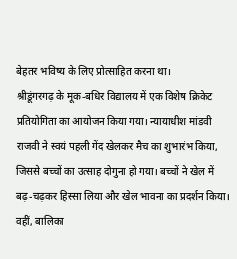बेहतर भविष्य के लिए प्रोत्साहित करना था।
श्रीडूंगरगढ़ के मूक-बधिर विद्यालय में एक विशेष क्रिकेट प्रतियोगिता का आयोजन किया गया। न्यायाधीश मांडवी राजवी ने स्वयं पहली गेंद खेलकर मैच का शुभारंभ किया, जिससे बच्चों का उत्साह दोगुना हो गया। बच्चों ने खेल में बढ़-चढ़कर हिस्सा लिया और खेल भावना का प्रदर्शन किया।
वहीं, बालिका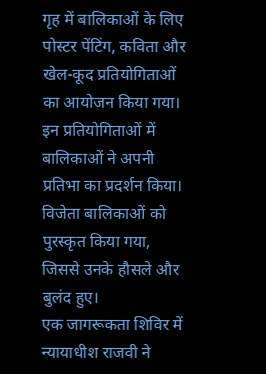गृह में बालिकाओं के लिए पोस्टर पेंटिंग, कविता और खेल-कूद प्रतियोगिताओं का आयोजन किया गया। इन प्रतियोगिताओं में बालिकाओं ने अपनी प्रतिभा का प्रदर्शन किया। विजेता बालिकाओं को पुरस्कृत किया गया, जिससे उनके हौसले और बुलंद हुए।
एक जागरूकता शिविर में न्यायाधीश राजवी ने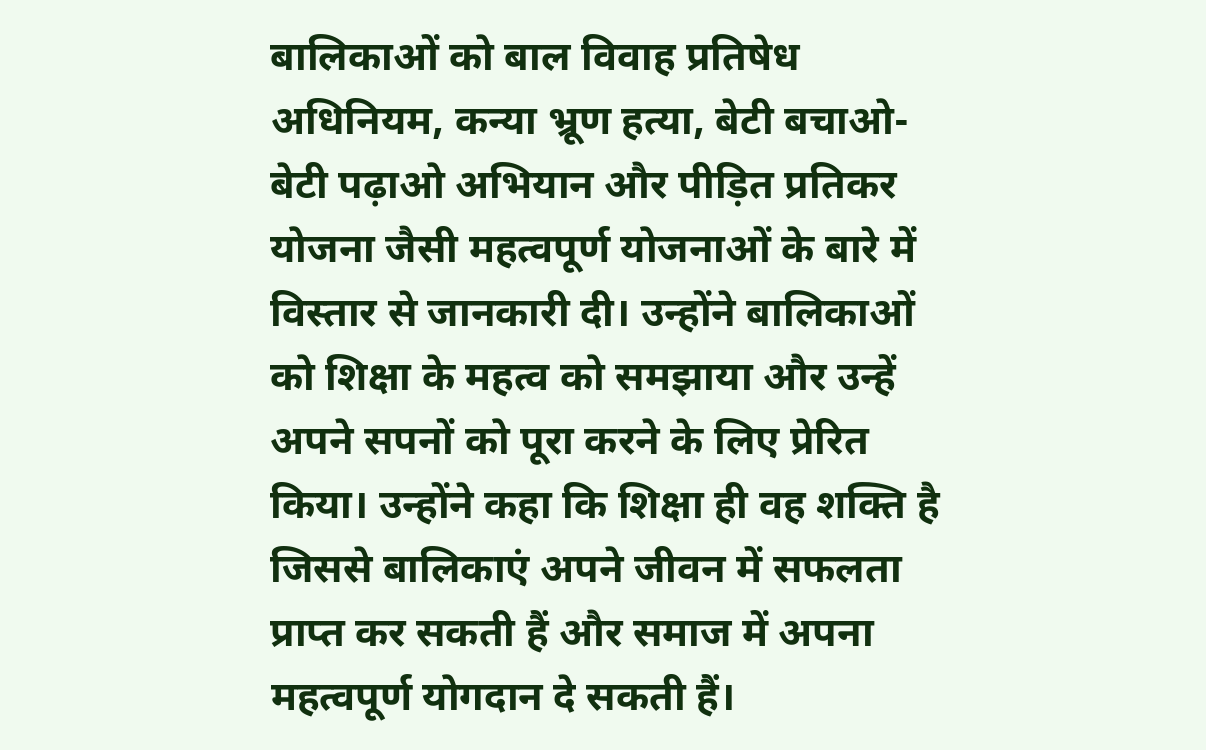बालिकाओं को बाल विवाह प्रतिषेध अधिनियम, कन्या भ्रूण हत्या, बेटी बचाओ-बेटी पढ़ाओ अभियान और पीड़ित प्रतिकर योजना जैसी महत्वपूर्ण योजनाओं के बारे में विस्तार से जानकारी दी। उन्होंने बालिकाओं को शिक्षा के महत्व को समझाया और उन्हें अपने सपनों को पूरा करने के लिए प्रेरित किया। उन्होंने कहा कि शिक्षा ही वह शक्ति है जिससे बालिकाएं अपने जीवन में सफलता प्राप्त कर सकती हैं और समाज में अपना महत्वपूर्ण योगदान दे सकती हैं।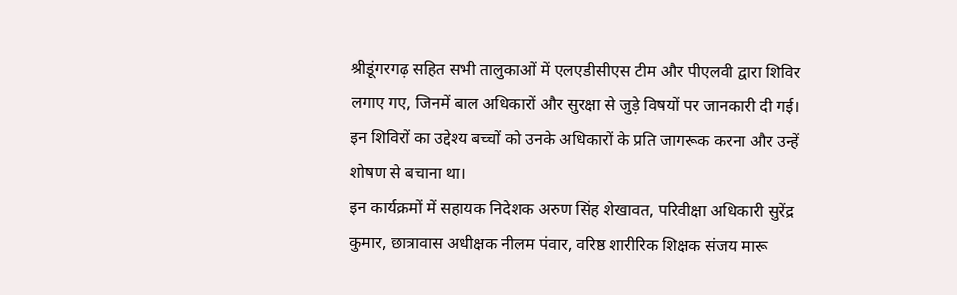श्रीडूंगरगढ़ सहित सभी तालुकाओं में एलएडीसीएस टीम और पीएलवी द्वारा शिविर लगाए गए, जिनमें बाल अधिकारों और सुरक्षा से जुड़े विषयों पर जानकारी दी गई। इन शिविरों का उद्देश्य बच्चों को उनके अधिकारों के प्रति जागरूक करना और उन्हें शोषण से बचाना था।
इन कार्यक्रमों में सहायक निदेशक अरुण सिंह शेखावत, परिवीक्षा अधिकारी सुरेंद्र कुमार, छात्रावास अधीक्षक नीलम पंवार, वरिष्ठ शारीरिक शिक्षक संजय मारू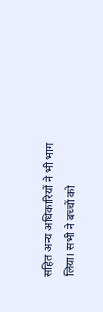सहित अन्य अधिकारियों ने भी भाग लिया। सभी ने बच्चों को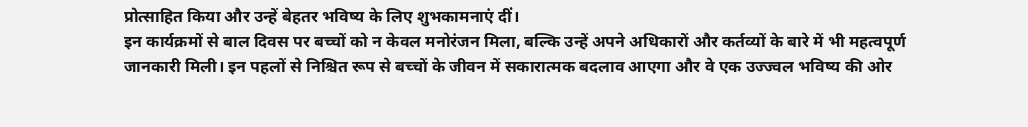प्रोत्साहित किया और उन्हें बेहतर भविष्य के लिए शुभकामनाएं दीं।
इन कार्यक्रमों से बाल दिवस पर बच्चों को न केवल मनोरंजन मिला, बल्कि उन्हें अपने अधिकारों और कर्तव्यों के बारे में भी महत्वपूर्ण जानकारी मिली। इन पहलों से निश्चित रूप से बच्चों के जीवन में सकारात्मक बदलाव आएगा और वे एक उज्ज्वल भविष्य की ओर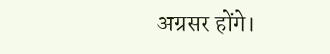अग्रसर होंगे।